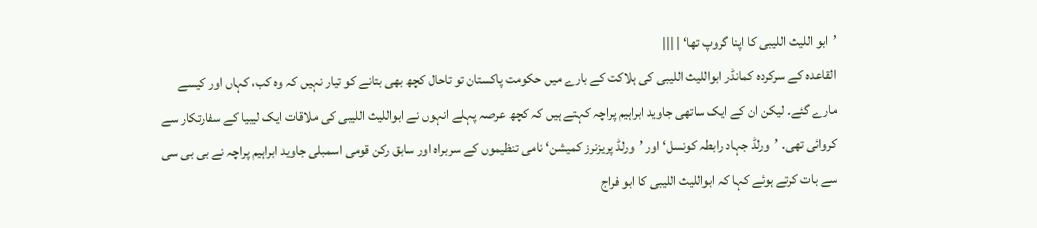’ابو اللیث اللیبی کا اپنا گروپ تھا‘ | |||
القاعدہ کے سرکردہ کمانڈر ابواللیث اللیبی کی ہلاکت کے بارے میں حکومت پاکستان تو تاحال کچھ بھی بتانے کو تیار نہیں کہ وہ کب، کہاں اور کیسے مارے گئے۔ لیکن ان کے ایک ساتھی جاوید ابراہیم پراچہ کہتے ہیں کہ کچھ عرصہ پہلے انہوں نے ابواللیث اللیبی کی ملاقات ایک لیبیا کے سفارتکار سے کروائی تھی۔ ’ورلڈ جہاد رابطہ کونسل‘ اور ’ورلڈ پریزنرز کمیشن‘ نامی تنظیموں کے سربراہ اور سابق رکن قومی اسمبلی جاوید ابراہیم پراچہ نے بی بی سی سے بات کرتے ہوئے کہا کہ ابواللیث اللیبی کا ابو فراج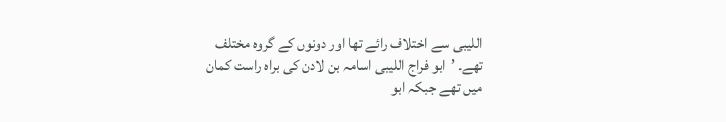اللیبی سے اختلاف رائے تھا اور دونوں کے گروہ مختلف تھے۔ ’ابو فراج اللیبی اسامہ بن لادن کی براہ راست کمان میں تھے جبکہ ابو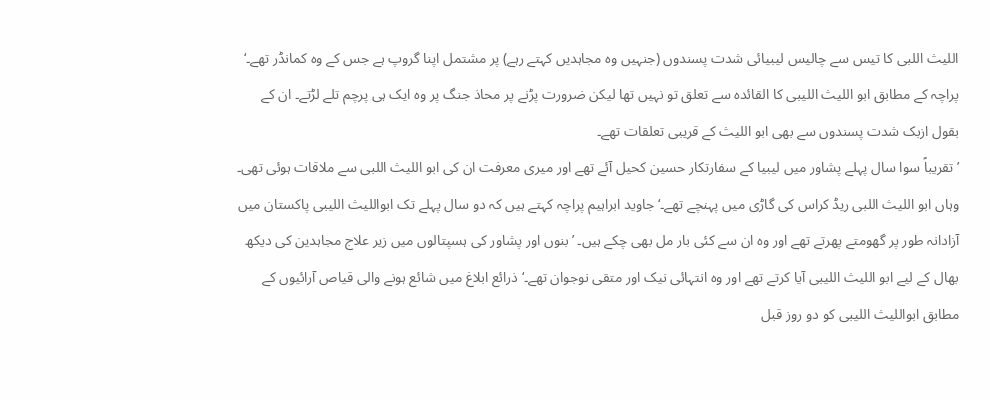اللیث اللبی کا تیس سے چالیس لیبیائی شدت پسندوں (جنہیں وہ مجاہدیں کہتے رہے) پر مشتمل اپنا گروپ ہے جس کے وہ کمانڈر تھے۔‘ پراچہ کے مطابق ابو اللیث اللیبی کا القائدہ سے تعلق تو نہیں تھا لیکن ضرورت پڑنے پر محاذ جنگ پر وہ ایک ہی پرچم تلے لڑتے۔ ان کے بقول ازبک شدت پسندوں سے بھی ابو اللیث کے قریبی تعلقات تھے۔
’تقریباً سوا سال پہلے پشاور میں لیبیا کے سفارتکار حسین کحیل آئے تھے اور میری معرفت ان کی ابو اللیث اللبی سے ملاقات ہوئی تھی۔ وہاں ابو اللیث اللبی ریڈ کراس کی گاڑی میں پہنچے تھے۔‘ جاوید ابراہیم پراچہ کہتے ہیں کہ دو سال پہلے تک ابواللیث اللیبی پاکستان میں آزادانہ طور پر گھومتے پھرتے تھے اور وہ ان سے کئی بار مل بھی چکے ہیں۔ ’بنوں اور پشاور کی ہسپتالوں میں زیر علاج مجاہدین کی دیکھ بھال کے لیے ابو اللیث اللیبی آیا کرتے تھے اور وہ انتہائی نیک اور متقی نوجوان تھے۔‘ ذرائع ابلاغ میں شائع ہونے والی قیاص آرائیوں کے مطابق ابواللیث اللیبی کو دو روز قبل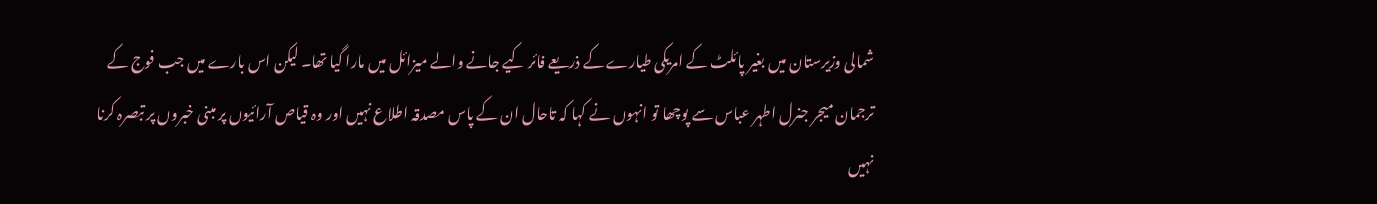شمالی وزیرستان میں بغیر پائلٹ کے امریکی طیارے کے ذریعے فائر کیے جانے والے میزائل میں مارا گیا تھا۔ لیکن اس بارے میں جب فوج کے ترجمان میجر جنرل اطہر عباس سے پوچھا تو انہوں نے کہا کہ تاحال ان کے پاس مصدقہ اطلاع نہیں اور وہ قیاص آرائیوں پر مبنی خبروں پر تبصرہ کرنا نہیں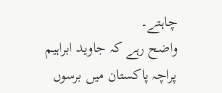چاہتے۔
واضح رہے کہ جاوید ابراہیم پراچہ پاکستان میں برسوں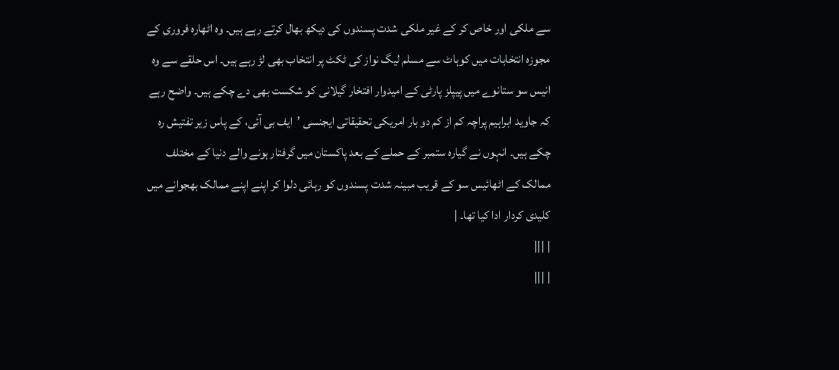سے ملکی اور خاص کر کے غیر ملکی شدت پسندوں کی دیکھ بھال کرتے رہے ہیں۔ وہ اٹھارہ فروری کے مجوزہ انتخابات میں کوہاٹ سے مسلم لیگ نواز کی ٹکٹ پر انتخاب بھی لڑ رہے ہیں۔ اس حلقے سے وہ انیس سو ستانوے میں پیپلز پارٹی کے امیدوار افتخار گیلانی کو شکست بھی دے چکے ہیں۔ واضح رہے کہ جاوید ابراہیم پراچہ کم از کم دو بار امریکی تحقیقاتی ایجنسی ’ایف بی آئی، کے پاس زیر تفتیش رہ چکے ہیں۔ انہوں نے گیارہ ستمبر کے حملے کے بعد پاکستان میں گرفتار ہونے والے دنیا کے مختلف ممالک کے اٹھائیس سو کے قریب مبینہ شدت پسندوں کو رہائی دلوا کر اپنے اپنے ممالک بھجوانے میں کلیدی کردار ادا کیا تھا۔ |
| |||
| |||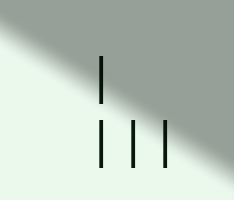| |||